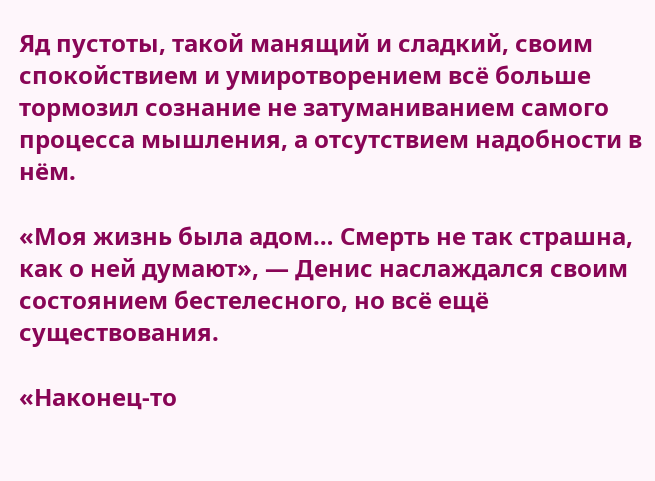Яд пустоты, такой манящий и сладкий, своим спокойствием и умиротворением всё больше тормозил сознание не затуманиванием самого процесса мышления, а отсутствием надобности в нём.

«Моя жизнь была адом… Смерть не так страшна, как о ней думают», — Денис наслаждался своим состоянием бестелесного, но всё ещё существования.

«Наконец-то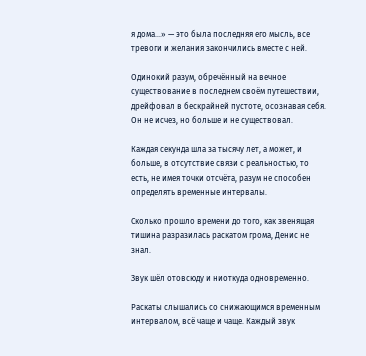я дома…» — это была последняя его мысль, все тревоги и желания закончились вместе с ней.

Одинокий разум, обречённый на вечное существование в последнем своём путешествии, дрейфовал в бескрайней пустоте, осознавая себя. Он не исчез, но больше и не существовал.

Каждая секунда шла за тысячу лет, а может, и больше, в отсутствие связи с реальностью, то есть, не имея точки отсчёта, разум не способен определять временные интервалы.

Сколько прошло времени до того, как звенящая тишина разразилась раскатом грома, Денис не знал.

Звук шёл отовсюду и ниоткуда одновременно.

Раскаты слышались со снижающимся временным интервалом, всё чаще и чаще. Каждый звук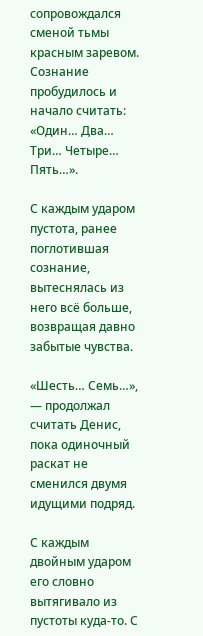сопровождался сменой тьмы красным заревом. Сознание пробудилось и начало считать: «Один… Два… Три… Четыре… Пять…».

С каждым ударом пустота, ранее поглотившая сознание, вытеснялась из него всё больше, возвращая давно забытые чувства.

«Шесть… Семь…», — продолжал считать Денис, пока одиночный раскат не сменился двумя идущими подряд.

С каждым двойным ударом его словно вытягивало из пустоты куда-то. С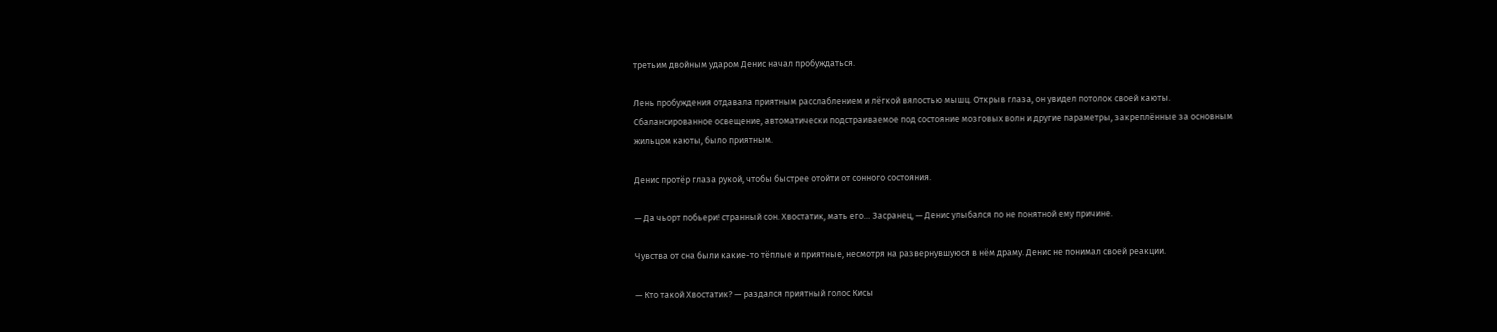третьим двойным ударом Денис начал пробуждаться.

Лень пробуждения отдавала приятным расслаблением и лёгкой вялостью мышц. Открыв глаза, он увидел потолок своей каюты. Сбалансированное освещение, автоматически подстраиваемое под состояние мозговых волн и другие параметры, закреплённые за основным жильцом каюты, было приятным.

Денис протёр глаза рукой, чтобы быстрее отойти от сонного состояния.

— Да чьорт побьери! странный сон. Хвостатик, мать его… Засранец, — Денис улыбался по не понятной ему причине.

Чувства от сна были какие-то тёплые и приятные, несмотря на развернувшуюся в нём драму. Денис не понимал своей реакции.

— Кто такой Хвостатик? — раздался приятный голос Кисы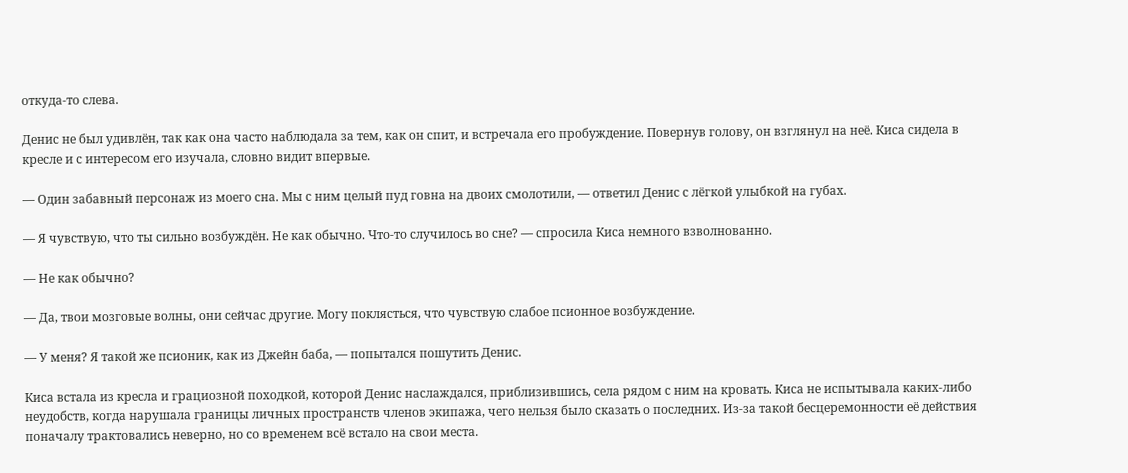откуда-то слева.

Денис не был удивлён, так как она часто наблюдала за тем, как он спит, и встречала его пробуждение. Повернув голову, он взглянул на неё. Киса сидела в кресле и с интересом его изучала, словно видит впервые.

— Один забавный персонаж из моего сна. Мы с ним целый пуд говна на двоих смолотили, — ответил Денис с лёгкой улыбкой на губах.

— Я чувствую, что ты сильно возбуждён. Не как обычно. Что-то случилось во сне? — спросила Киса немного взволнованно.

— Не как обычно?

— Да, твои мозговые волны, они сейчас другие. Могу поклясться, что чувствую слабое псионное возбуждение.

— У меня? Я такой же псионик, как из Джейн баба, — попытался пошутить Денис.

Киса встала из кресла и грациозной походкой, которой Денис наслаждался, приблизившись, села рядом с ним на кровать. Киса не испытывала каких-либо неудобств, когда нарушала границы личных пространств членов экипажа, чего нельзя было сказать о последних. Из-за такой бесцеремонности её действия поначалу трактовались неверно, но со временем всё встало на свои места.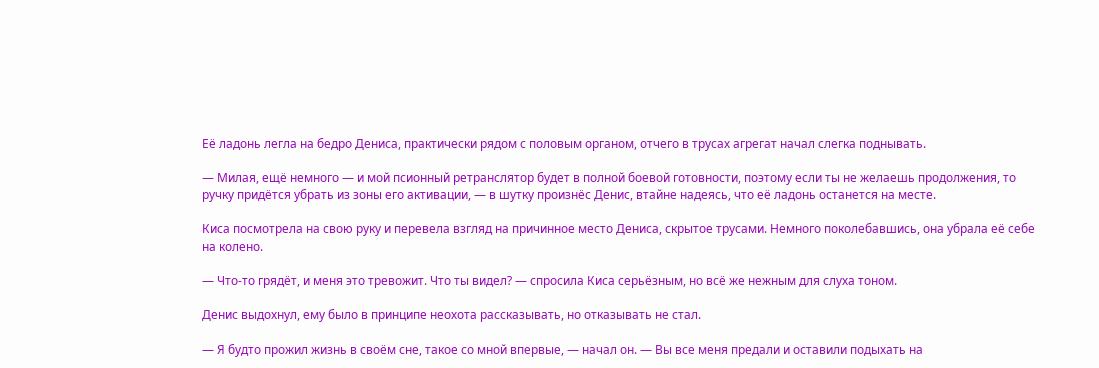Её ладонь легла на бедро Дениса, практически рядом с половым органом, отчего в трусах агрегат начал слегка поднывать.

— Милая, ещё немного — и мой псионный ретранслятор будет в полной боевой готовности, поэтому если ты не желаешь продолжения, то ручку придётся убрать из зоны его активации, — в шутку произнёс Денис, втайне надеясь, что её ладонь останется на месте.

Киса посмотрела на свою руку и перевела взгляд на причинное место Дениса, скрытое трусами. Немного поколебавшись, она убрала её себе на колено.

— Что-то грядёт, и меня это тревожит. Что ты видел? — спросила Киса серьёзным, но всё же нежным для слуха тоном.

Денис выдохнул, ему было в принципе неохота рассказывать, но отказывать не стал.

— Я будто прожил жизнь в своём сне, такое со мной впервые, — начал он. — Вы все меня предали и оставили подыхать на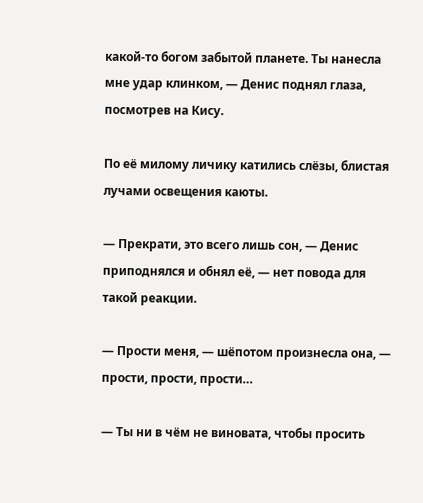какой-то богом забытой планете. Ты нанесла мне удар клинком, — Денис поднял глаза, посмотрев на Кису.

По её милому личику катились слёзы, блистая лучами освещения каюты.

— Прекрати, это всего лишь сон, — Денис приподнялся и обнял её, — нет повода для такой реакции.

— Прости меня, — шёпотом произнесла она, — прости, прости, прости…

— Ты ни в чём не виновата, чтобы просить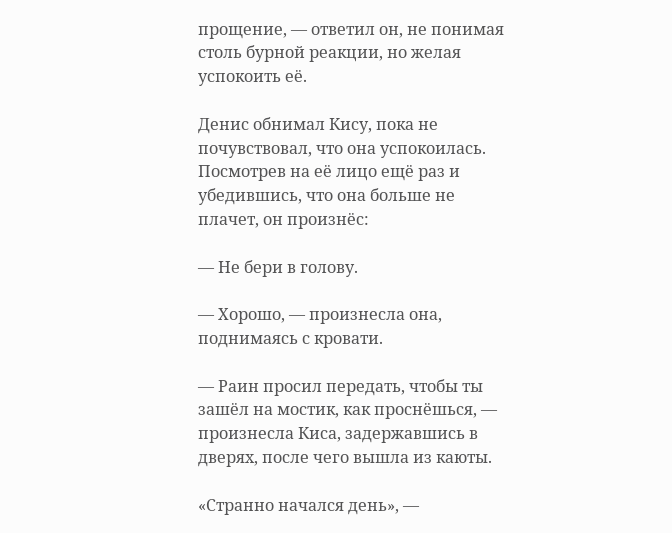прощение, — ответил он, не понимая столь бурной реакции, но желая успокоить её.

Денис обнимал Кису, пока не почувствовал, что она успокоилась. Посмотрев на её лицо ещё раз и убедившись, что она больше не плачет, он произнёс:

— Не бери в голову.

— Хорошо, — произнесла она, поднимаясь с кровати.

— Раин просил передать, чтобы ты зашёл на мостик, как проснёшься, — произнесла Киса, задержавшись в дверях, после чего вышла из каюты.

«Странно начался день», —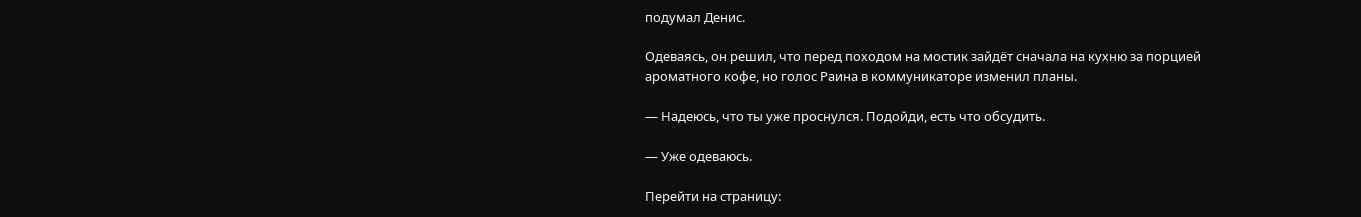подумал Денис.

Одеваясь, он решил, что перед походом на мостик зайдёт сначала на кухню за порцией ароматного кофе, но голос Раина в коммуникаторе изменил планы.

— Надеюсь, что ты уже проснулся. Подойди, есть что обсудить.

— Уже одеваюсь.

Перейти на страницу: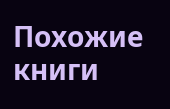Похожие книги